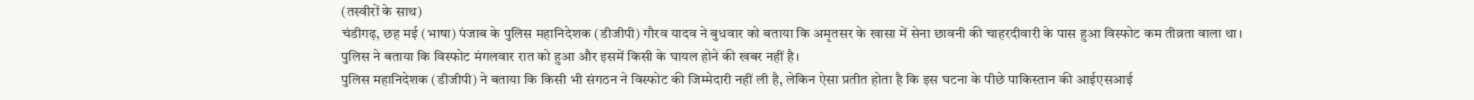(तस्वीरों के साथ)
चंडीगढ़, छह मई (भाषा) पंजाब के पुलिस महानिदेशक (डीजीपी) गौरव यादव ने बुधवार को बताया कि अमृतसर के खासा में सेना छावनी की चाहरदीवारी के पास हुआ विस्फोट कम तीव्रता वाला था।
पुलिस ने बताया कि विस्फोट मंगलवार रात को हुआ और इसमें किसी के घायल होने की खबर नहीं है।
पुलिस महानिदेशक (डीजीपी) ने बताया कि किसी भी संगठन ने विस्फोट की जिम्मेदारी नहीं ली है, लेकिन ऐसा प्रतीत होता है कि इस घटना के पीछे पाकिस्तान की आईएसआई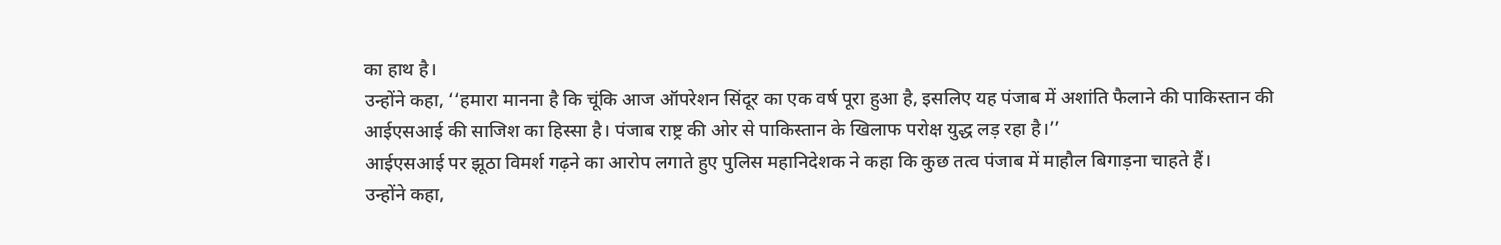का हाथ है।
उन्होंने कहा, ‘‘हमारा मानना है कि चूंकि आज ऑपरेशन सिंदूर का एक वर्ष पूरा हुआ है, इसलिए यह पंजाब में अशांति फैलाने की पाकिस्तान की आईएसआई की साजिश का हिस्सा है। पंजाब राष्ट्र की ओर से पाकिस्तान के खिलाफ परोक्ष युद्ध लड़ रहा है।’’
आईएसआई पर झूठा विमर्श गढ़ने का आरोप लगाते हुए पुलिस महानिदेशक ने कहा कि कुछ तत्व पंजाब में माहौल बिगाड़ना चाहते हैं।
उन्होंने कहा,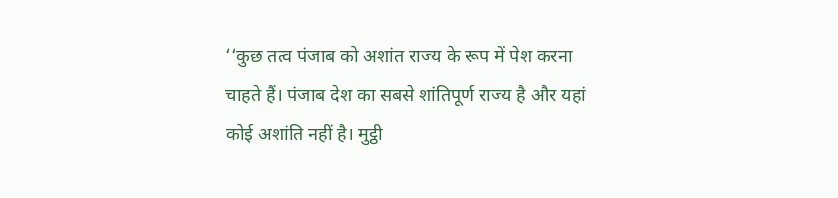‘‘कुछ तत्व पंजाब को अशांत राज्य के रूप में पेश करना चाहते हैं। पंजाब देश का सबसे शांतिपूर्ण राज्य है और यहां कोई अशांति नहीं है। मुट्ठी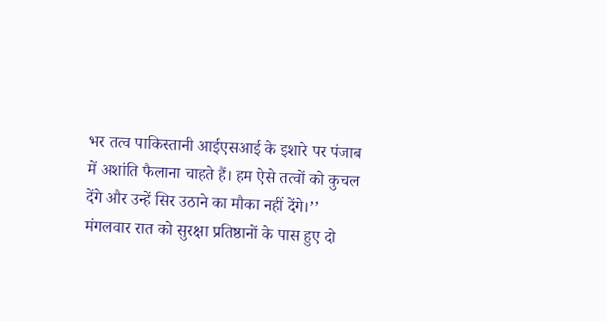भर तत्व पाकिस्तानी आईएसआई के इशारे पर पंजाब में अशांति फैलाना चाहते हैं। हम ऐसे तत्वों को कुचल देंगे और उन्हें सिर उठाने का मौका नहीं देंगे।’’
मंगलवार रात को सुरक्षा प्रतिष्ठानों के पास हुए दो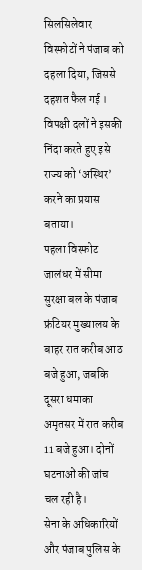सिलसिलेवार विस्फोटों ने पंजाब को दहला दिया, जिससे दहशत फैल गई । विपक्षी दलों ने इसकी निंदा करते हुए इसे राज्य को ‘अस्थिर’ करने का प्रयास बताया।
पहला विस्फोट जालंधर में सीमा सुरक्षा बल के पंजाब फ्रंटियर मुख्यालय के बाहर रात करीब आठ बजे हुआ, जबकि दूसरा धमाका अमृतसर में रात करीब 11 बजे हुआ। दोनों घटनाओं की जांच चल रही है।
सेना के अधिकारियों और पंजाब पुलिस के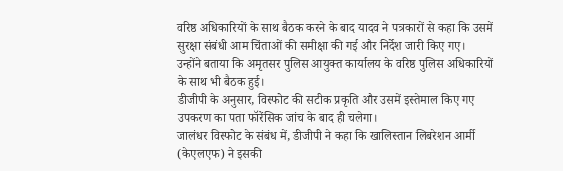वरिष्ठ अधिकारियों के साथ बैठक करने के बाद यादव ने पत्रकारों से कहा कि उसमें सुरक्षा संबंधी आम चिंताओं की समीक्षा की गई और निर्देश जारी किए गए।
उन्होंने बताया कि अमृतसर पुलिस आयुक्त कार्यालय के वरिष्ठ पुलिस अधिकारियों के साथ भी बैठक हुई।
डीजीपी के अनुसार, विस्फोट की सटीक प्रकृति और उसमें इस्तेमाल किए गए उपकरण का पता फॉरेंसिक जांच के बाद ही चलेगा।
जालंधर विस्फोट के संबंध में, डीजीपी ने कहा कि खालिस्तान लिबरेशन आर्मी (केएलएफ) ने इसकी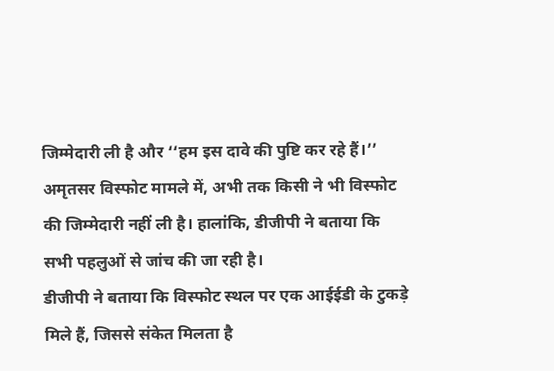जिम्मेदारी ली है और ‘‘हम इस दावे की पुष्टि कर रहे हैं।’’
अमृतसर विस्फोट मामले में, अभी तक किसी ने भी विस्फोट की जिम्मेदारी नहीं ली है। हालांकि, डीजीपी ने बताया कि सभी पहलुओं से जांच की जा रही है।
डीजीपी ने बताया कि विस्फोट स्थल पर एक आईईडी के टुकड़े मिले हैं, जिससे संकेत मिलता है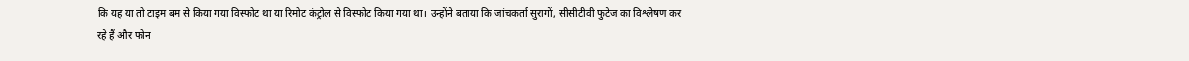कि यह या तो टाइम बम से किया गया विस्फोट था या रिमोट कंट्रोल से विस्फोट किया गया था। उन्होंने बताया कि जांचकर्ता सुरागों, सीसीटीवी फुटेज का विश्लेषण कर रहे हैं और फोन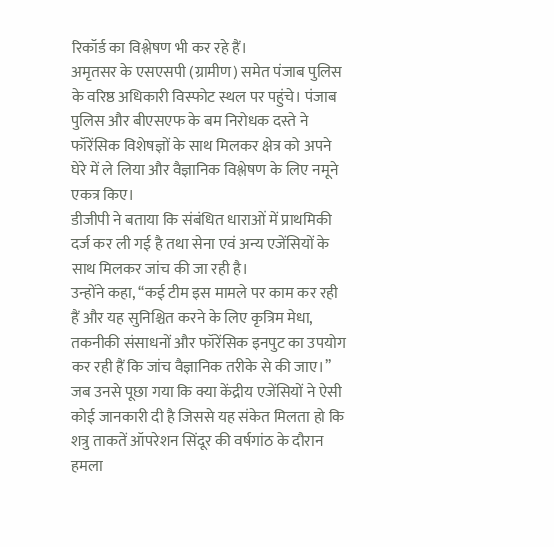रिकॉर्ड का विश्लेषण भी कर रहे हैं।
अमृतसर के एसएसपी (ग्रामीण) समेत पंजाब पुलिस के वरिष्ठ अधिकारी विस्फोट स्थल पर पहुंचे। पंजाब पुलिस और बीएसएफ के बम निरोधक दस्ते ने फॉरेंसिक विशेषज्ञों के साथ मिलकर क्षेत्र को अपने घेरे में ले लिया और वैज्ञानिक विश्लेषण के लिए नमूने एकत्र किए।
डीजीपी ने बताया कि संबंधित धाराओं में प्राथमिकी दर्ज कर ली गई है तथा सेना एवं अन्य एजेंसियों के साथ मिलकर जांच की जा रही है।
उन्होंने कहा, ‘‘कई टीम इस मामले पर काम कर रही हैं और यह सुनिश्चित करने के लिए कृत्रिम मेधा, तकनीकी संसाधनों और फॉरेंसिक इनपुट का उपयोग कर रही हैं कि जांच वैज्ञानिक तरीके से की जाए।’’
जब उनसे पूछा गया कि क्या केंद्रीय एजेंसियों ने ऐसी कोई जानकारी दी है जिससे यह संकेत मिलता हो कि शत्रु ताकतें ऑपरेशन सिंदूर की वर्षगांठ के दौरान हमला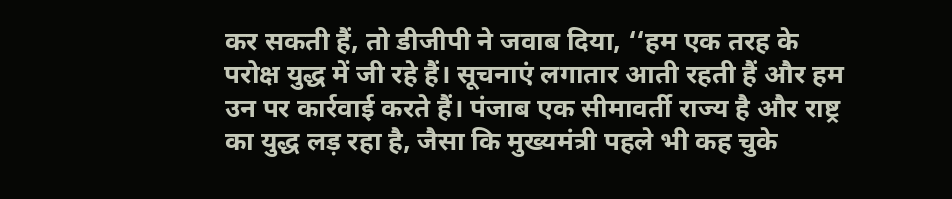कर सकती हैं, तो डीजीपी ने जवाब दिया, ‘‘हम एक तरह के परोक्ष युद्ध में जी रहे हैं। सूचनाएं लगातार आती रहती हैं और हम उन पर कार्रवाई करते हैं। पंजाब एक सीमावर्ती राज्य है और राष्ट्र का युद्ध लड़ रहा है, जैसा कि मुख्यमंत्री पहले भी कह चुके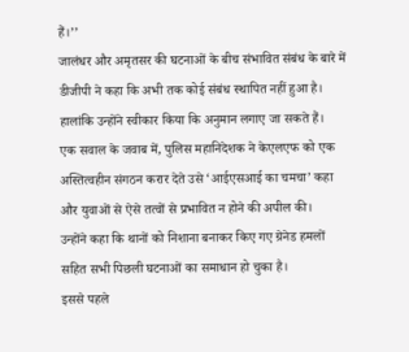हैं।’’
जालंधर और अमृतसर की घटनाओं के बीच संभावित संबंध के बारे में डीजीपी ने कहा कि अभी तक कोई संबंध स्थापित नहीं हुआ है। हालांकि उन्होंने स्वीकार किया कि अनुमान लगाए जा सकते हैं।
एक सवाल के जवाब में, पुलिस महानिदेशक ने केएलएफ को एक अस्तित्वहीन संगठन करार देते उसे ‘आईएसआई का चमचा’ कहा और युवाओं से ऐसे तत्वों से प्रभावित न होने की अपील की।
उन्होंने कहा कि थानों को निशाना बनाकर किए गए ग्रेनेड हमलों सहित सभी पिछली घटनाओं का समाधान हो चुका है।
इससे पहले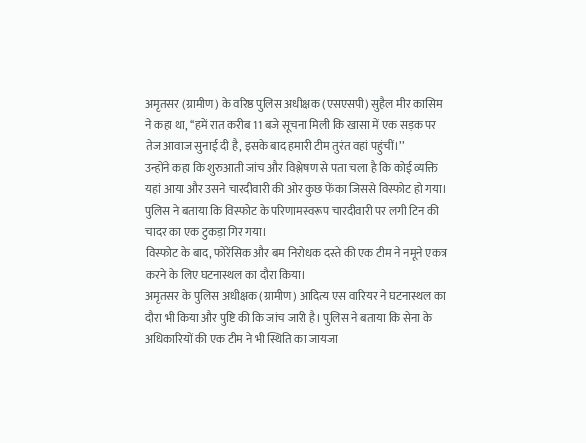अमृतसर (ग्रामीण) के वरिष्ठ पुलिस अधीक्षक (एसएसपी) सुहैल मीर कासिम ने कहा था, ‘‘हमें रात करीब 11 बजे सूचना मिली कि खासा में एक सड़क पर तेज आवाज सुनाई दी है, इसके बाद हमारी टीम तुरंत वहां पहुंचीं।’’
उन्होंने कहा कि शुरुआती जांच और विश्लेषण से पता चला है कि कोई व्यक्ति यहां आया और उसने चारदीवारी की ओर कुछ फेंका जिससे विस्फोट हो गया।
पुलिस ने बताया कि विस्फोट के परिणामस्वरूप चारदीवारी पर लगी टिन की चादर का एक टुकड़ा गिर गया।
विस्फोट के बाद, फोरेंसिक और बम निरोधक दस्ते की एक टीम ने नमूने एकत्र करने के लिए घटनास्थल का दौरा किया।
अमृतसर के पुलिस अधीक्षक (ग्रामीण) आदित्य एस वारियर ने घटनास्थल का दौरा भी किया और पुष्टि की कि जांच जारी है। पुलिस ने बताया कि सेना के अधिकारियों की एक टीम ने भी स्थिति का जायजा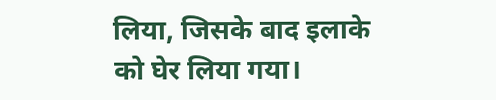लिया, जिसके बाद इलाके को घेर लिया गया।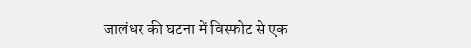जालंधर की घटना में विस्फोट से एक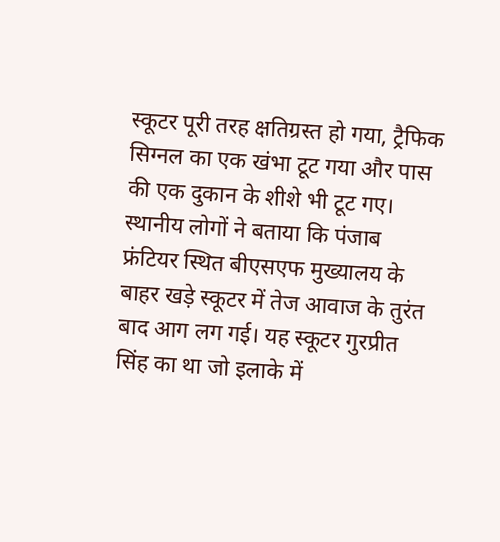स्कूटर पूरी तरह क्षतिग्रस्त हो गया, ट्रैफिक सिग्नल का एक खंभा टूट गया और पास की एक दुकान के शीशे भी टूट गए।
स्थानीय लोगों ने बताया कि पंजाब फ्रंटियर स्थित बीएसएफ मुख्यालय के बाहर खड़े स्कूटर में तेज आवाज के तुरंत बाद आग लग गई। यह स्कूटर गुरप्रीत सिंह का था जो इलाके में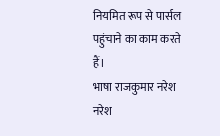नियमित रूप से पार्सल पहुंचाने का काम करते हैं।
भाषा राजकुमार नरेश
नरेश